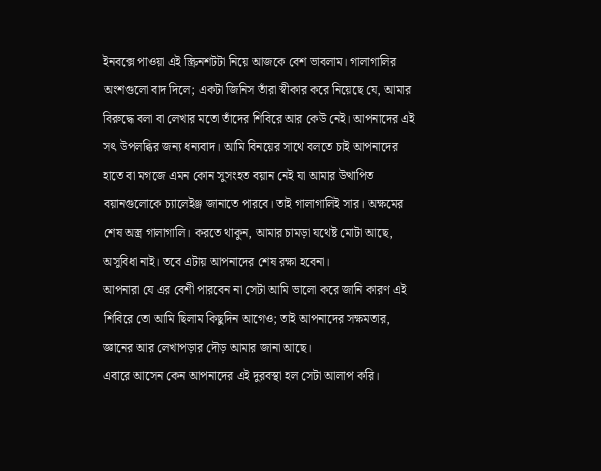ইনবক্সে পাওয়া এই স্ক্রিনশটটা নিয়ে আজকে বেশ ভাবলাম। গালাগালির অংশগুলো বাদ দিলে; একটা জিনিস তাঁরা স্বীকার করে নিয়েছে যে, আমার বিরুদ্ধে বলা বা লেখার মতো তাঁদের শিবিরে আর কেউ নেই। আপনাদের এই সৎ উপলব্ধির জন্য ধন্যবাদ। আমি বিনয়ের সাথে বলতে চাই আপনাদের হাতে বা মগজে এমন কোন সুসংহত বয়ান নেই যা আমার উত্থাপিত বয়ানগুলোকে চ্যালেইঞ্জ জানাতে পারবে। তাই গালাগালিই সার। অক্ষমের শেষ অস্ত্র গালাগালি। করতে থাকুন, আমার চামড়া যথেষ্ট মোটা আছে, অসুবিধা নাই। তবে এটায় আপনাদের শেষ রক্ষা হবেনা।
আপনারা যে এর বেশী পারবেন না সেটা আমি ভালো করে জানি কারণ এই শিবিরে তো আমি ছিলাম কিছুদিন আগেও; তাই আপনাদের সক্ষমতার, জ্ঞানের আর লেখাপড়ার দৌড় আমার জানা আছে।
এবারে আসেন কেন আপনাদের এই দুরবস্থা হল সেটা আলাপ করি।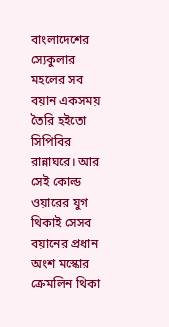বাংলাদেশের স্যেকুলার মহলের সব বয়ান একসময় তৈরি হইতো সিপিবির রান্নাঘরে। আর সেই কোল্ড ওয়ারের যুগ থিকাই সেসব বয়ানের প্রধান অংশ মস্কোর ক্রেমলিন থিকা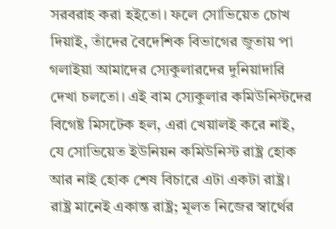সরবরাহ করা হইতো। ফলে সোভিয়েত চোখ দিয়াই, তাঁদের বৈদেশিক বিভাগের জুতায় পা গলাইয়া আমাদের স্যেকুলারদের দুনিয়াদারি দেখা চলতো। এই বাম স্যেকুলার কমিউনিস্টদের বিগেষ্ট মিসটেক হল, এরা খেয়ালই করে নাই, যে সোভিয়েত ইউনিয়ন কমিউনিস্ট রাষ্ট্র হোক আর নাই হোক শেষ বিচারে এটা একটা রাষ্ট্র। রাষ্ট্র মানেই একান্ত রাষ্ট্র; মূলত নিজের স্বার্থের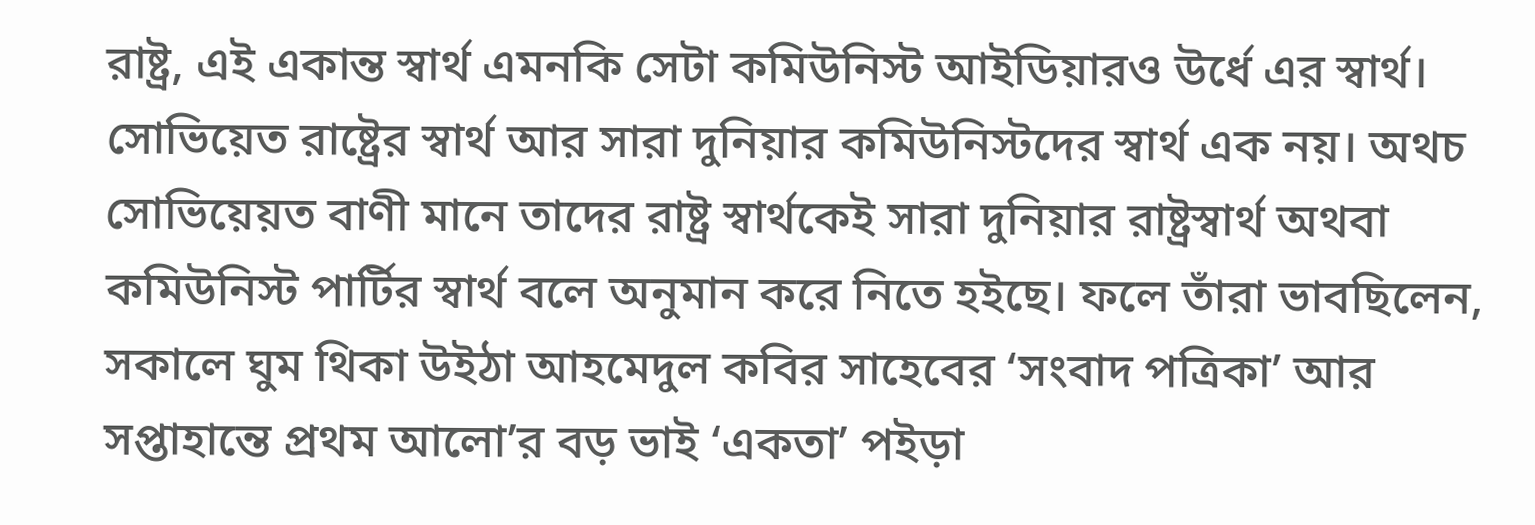রাষ্ট্র, এই একান্ত স্বার্থ এমনকি সেটা কমিউনিস্ট আইডিয়ারও উর্ধে এর স্বার্থ। সোভিয়েত রাষ্ট্রের স্বার্থ আর সারা দুনিয়ার কমিউনিস্টদের স্বার্থ এক নয়। অথচ সোভিয়েয়ত বাণী মানে তাদের রাষ্ট্র স্বার্থকেই সারা দুনিয়ার রাষ্ট্রস্বার্থ অথবা কমিউনিস্ট পার্টির স্বার্থ বলে অনুমান করে নিতে হইছে। ফলে তাঁরা ভাবছিলেন, সকালে ঘুম থিকা উইঠা আহমেদুল কবির সাহেবের ‘সংবাদ পত্রিকা’ আর সপ্তাহান্তে প্রথম আলো’র বড় ভাই ‘একতা’ পইড়া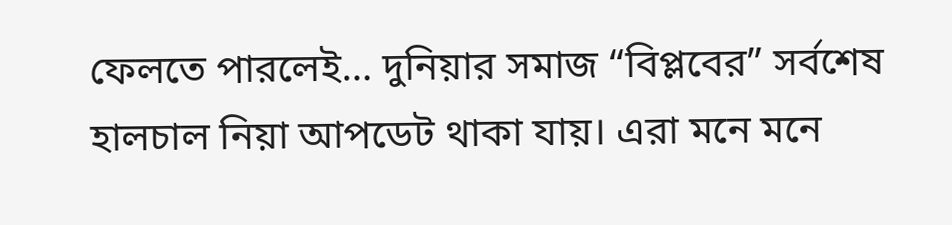ফেলতে পারলেই… দুনিয়ার সমাজ “বিপ্লবের” সর্বশেষ হালচাল নিয়া আপডেট থাকা যায়। এরা মনে মনে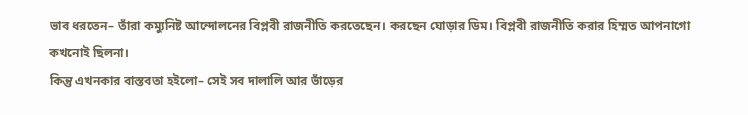ভাব ধরতেন– তাঁরা কম্যুনিষ্ট আন্দোলনের বিপ্লবী রাজনীতি করতেছেন। করছেন ঘোড়ার ডিম। বিপ্লবী রাজনীতি করার হিম্মত আপনাগো কখনোই ছিলনা।
কিন্তু এখনকার বাস্তবতা হইলো– সেই সব দালালি আর ভাঁড়ের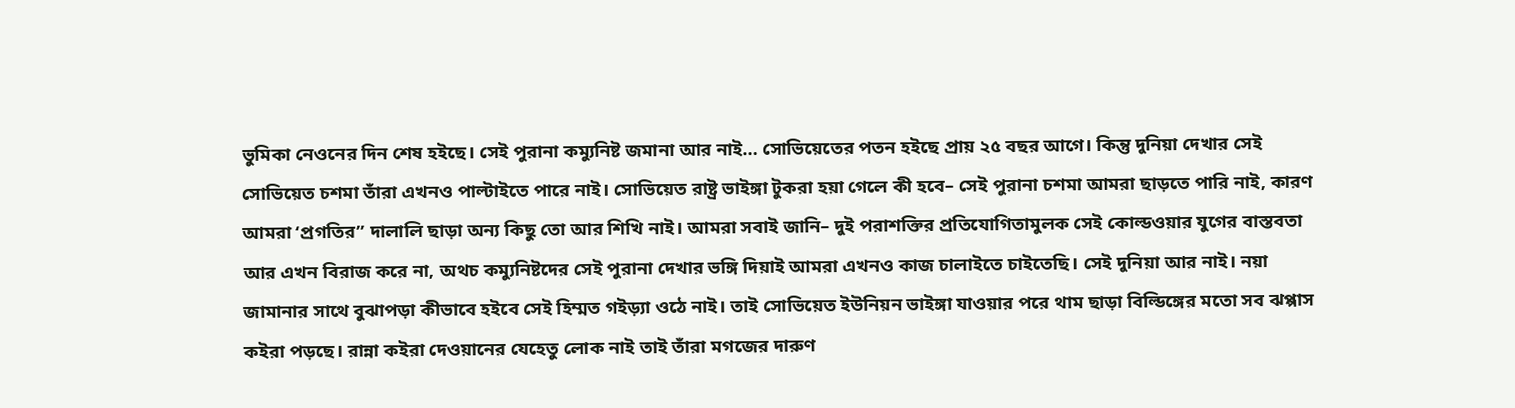ভুমিকা নেওনের দিন শেষ হইছে। সেই পুরানা কম্যুনিষ্ট জমানা আর নাই… সোভিয়েতের পতন হইছে প্রায় ২৫ বছর আগে। কিন্তু দুনিয়া দেখার সেই সোভিয়েত চশমা তাঁরা এখনও পাল্টাইতে পারে নাই। সোভিয়েত রাষ্ট্র ভাইঙ্গা টুকরা হয়া গেলে কী হবে– সেই পুরানা চশমা আমরা ছাড়তে পারি নাই, কারণ আমরা ‘প্রগতির” দালালি ছাড়া অন্য কিছু তো আর শিখি নাই। আমরা সবাই জানি– দুই পরাশক্তির প্রতিযোগিতামুলক সেই কোল্ডওয়ার যুগের বাস্তবতা আর এখন বিরাজ করে না, অথচ কম্যুনিষ্টদের সেই পুরানা দেখার ভঙ্গি দিয়াই আমরা এখনও কাজ চালাইতে চাইতেছি। সেই দুনিয়া আর নাই। নয়া জামানার সাথে বুঝাপড়া কীভাবে হইবে সেই হিম্মত গইড়্যা ওঠে নাই। তাই সোভিয়েত ইউনিয়ন ভাইঙ্গা যাওয়ার পরে থাম ছাড়া বিল্ডিঙ্গের মতো সব ঝপ্পাস কইরা পড়ছে। রান্না কইরা দেওয়ানের যেহেতু লোক নাই তাই তাঁরা মগজের দারুণ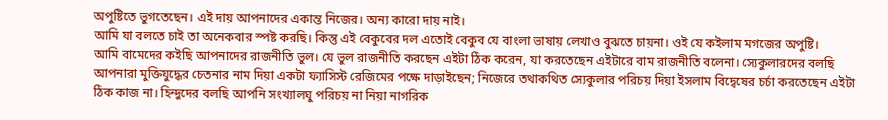অপুষ্টিতে ভুগতেছেন। এই দায় আপনাদের একান্ত নিজের। অন্য কারো দায় নাই।
আমি যা বলতে চাই তা অনেকবার স্পষ্ট করছি। কিন্তু এই বেকুবের দল এতোই বেকুব যে বাংলা ভাষায় লেখাও বুঝতে চায়না। ওই যে কইলাম মগজের অপুষ্টি।
আমি বামেদের কইছি আপনাদের রাজনীতি ভুল। যে ভুল রাজনীতি করছেন এইটা ঠিক করেন, যা করতেছেন এইটারে বাম রাজনীতি বলেনা। স্যেকুলারদের বলছি আপনারা মুক্তিযুদ্ধের চেতনার নাম দিয়া একটা ফ্যাসিস্ট রেজিমের পক্ষে দাড়াইছেন; নিজেরে তথাকথিত স্যেকুলার পরিচয় দিয়া ইসলাম বিদ্বেষের চর্চা করতেছেন এইটা ঠিক কাজ না। হিন্দুদের বলছি আপনি সংখ্যালঘু পরিচয় না নিয়া নাগরিক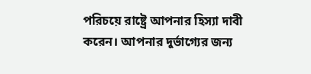পরিচয়ে রাষ্ট্রে আপনার হিস্যা দাবী করেন। আপনার দুর্ভাগ্যের জন্য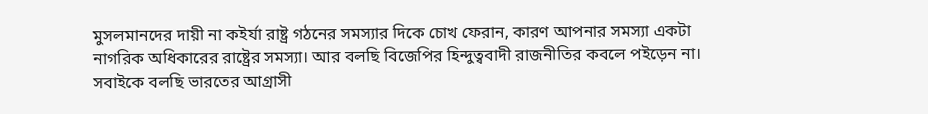মুসলমানদের দায়ী না কইর্যা রাষ্ট্র গঠনের সমস্যার দিকে চোখ ফেরান, কারণ আপনার সমস্যা একটা নাগরিক অধিকারের রাষ্ট্রের সমস্যা। আর বলছি বিজেপির হিন্দুত্ববাদী রাজনীতির কবলে পইড়েন না। সবাইকে বলছি ভারতের আগ্রাসী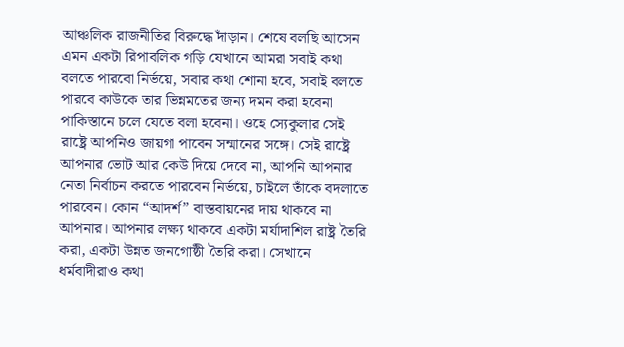আঞ্চলিক রাজনীতির বিরুদ্ধে দাঁড়ান। শেষে বলছি আসেন এমন একটা রিপাবলিক গড়ি যেখানে আমরা সবাই কথা বলতে পারবো নির্ভয়ে, সবার কথা শোনা হবে, সবাই বলতে পারবে কাউকে তার ভিন্নমতের জন্য দমন করা হবেনা পাকিস্তানে চলে যেতে বলা হবেনা। ওহে স্যেকুলার সেই রাষ্ট্রে আপনিও জায়গা পাবেন সন্মানের সঙ্গে। সেই রাষ্ট্রে আপনার ভোট আর কেউ দিয়ে দেবে না, আপনি আপনার নেতা নির্বাচন করতে পারবেন নির্ভয়ে, চাইলে তাঁকে বদলাতে পারবেন। কোন “আদর্শ” বাস্তবায়নের দায় থাকবে না আপনার। আপনার লক্ষ্য থাকবে একটা মর্যাদাশিল রাষ্ট্র তৈরি করা, একটা উন্নত জনগোষ্ঠী তৈরি করা। সেখানে ধর্মবাদীরাও কথা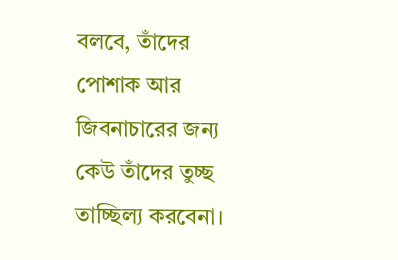বলবে, তাঁদের পোশাক আর জিবনাচারের জন্য কেউ তাঁদের তুচ্ছ তাচ্ছিল্য করবেনা।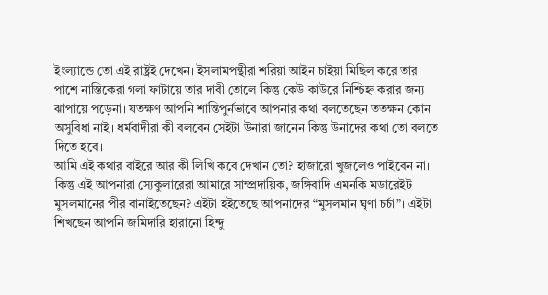ইংল্যান্ডে তো এই রাষ্ট্রই দেখেন। ইসলামপন্থীরা শরিয়া আইন চাইয়া মিছিল করে তার পাশে নাস্তিকেরা গলা ফাটায়ে তার দাবী তোলে কিন্তু কেউ কাউরে নিশ্চিহ্ন করার জন্য ঝাপায়ে পড়েনা। যতক্ষণ আপনি শান্তিপুর্নভাবে আপনার কথা বলতেছেন ততক্ষন কোন অসুবিধা নাই। ধর্মবাদীরা কী বলবেন সেইটা উনারা জানেন কিন্তু উনাদের কথা তো বলতে দিতে হবে।
আমি এই কথার বাইরে আর কী লিখি কবে দেখান তো? হাজারো খুজলেও পাইবেন না।
কিন্তু এই আপনারা স্যেকুলারেরা আমারে সাম্প্রদায়িক, জঙ্গিবাদি এমনকি মডারেইট মুসলমানের পীর বানাইতেছেন? এইটা হইতেছে আপনাদের “মুসলমান ঘৃণা চর্চা”। এইটা শিখছেন আপনি জমিদারি হারানো হিন্দু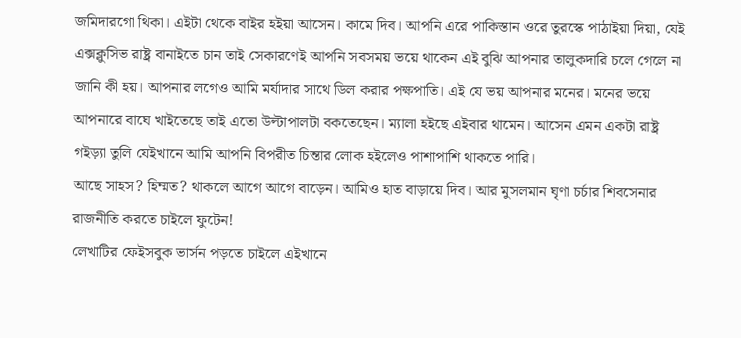জমিদারগো থিকা। এইটা থেকে বাইর হইয়া আসেন। কামে দিব। আপনি এরে পাকিস্তান ওরে তুরস্কে পাঠাইয়া দিয়া, যেই এক্সক্লুসিভ রাষ্ট্র বানাইতে চান তাই সেকারণেই আপনি সবসময় ভয়ে থাকেন এই বুঝি আপনার তালুকদারি চলে গেলে না জানি কী হয়। আপনার লগেও আমি মর্যাদার সাথে ডিল করার পক্ষপাতি। এই যে ভয় আপনার মনের। মনের ভয়ে আপনারে বাঘে খাইতেছে তাই এতো উল্টাপালটা বকতেছেন। ম্যালা হইছে এইবার থামেন। আসেন এমন একটা রাষ্ট্র গইড়্যা তুলি যেইখানে আমি আপনি বিপরীত চিন্তার লোক হইলেও পাশাপাশি থাকতে পারি।
আছে সাহস? হিম্মত? থাকলে আগে আগে বাড়েন। আমিও হাত বাড়ায়ে দিব। আর মুসলমান ঘৃণা চর্চার শিবসেনার রাজনীতি করতে চাইলে ফুটেন!
লেখাটির ফেইসবুক ভার্সন পড়তে চাইলে এইখানে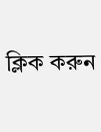ক্লিক করুন